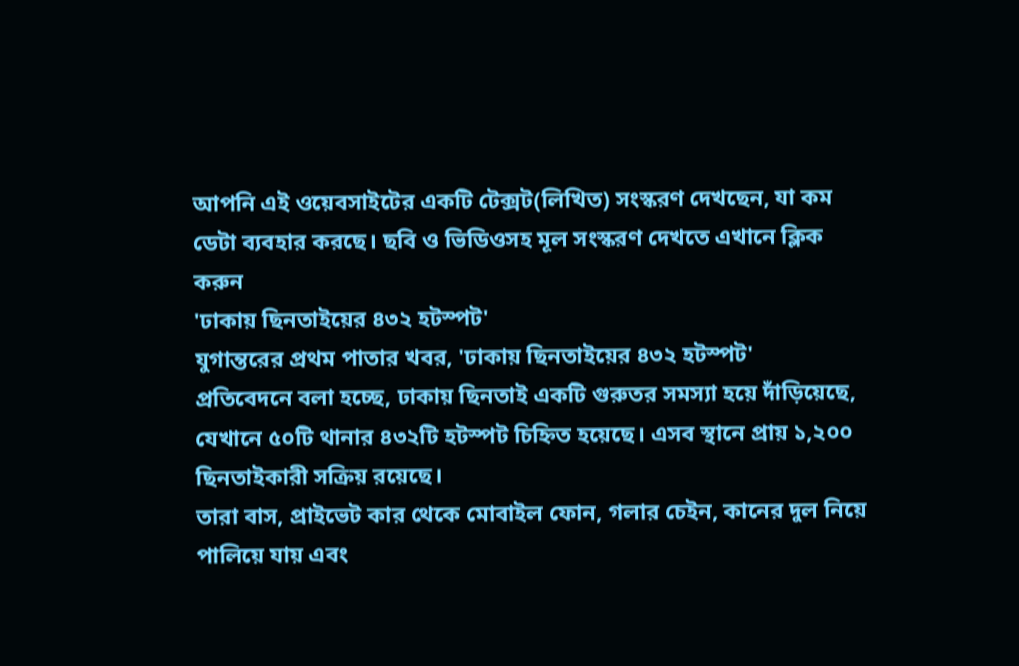আপনি এই ওয়েবসাইটের একটি টেক্সট(লিখিত) সংস্করণ দেখছেন, যা কম ডেটা ব্যবহার করছে। ছবি ও ভিডিওসহ মূল সংস্করণ দেখতে এখানে ক্লিক করুন
'ঢাকায় ছিনতাইয়ের ৪৩২ হটস্পট'
যুগান্তরের প্রথম পাতার খবর, 'ঢাকায় ছিনতাইয়ের ৪৩২ হটস্পট'
প্রতিবেদনে বলা হচ্ছে, ঢাকায় ছিনতাই একটি গুরুতর সমস্যা হয়ে দাঁড়িয়েছে, যেখানে ৫০টি থানার ৪৩২টি হটস্পট চিহ্নিত হয়েছে। এসব স্থানে প্রায় ১,২০০ ছিনতাইকারী সক্রিয় রয়েছে।
তারা বাস, প্রাইভেট কার থেকে মোবাইল ফোন, গলার চেইন, কানের দুল নিয়ে পালিয়ে যায় এবং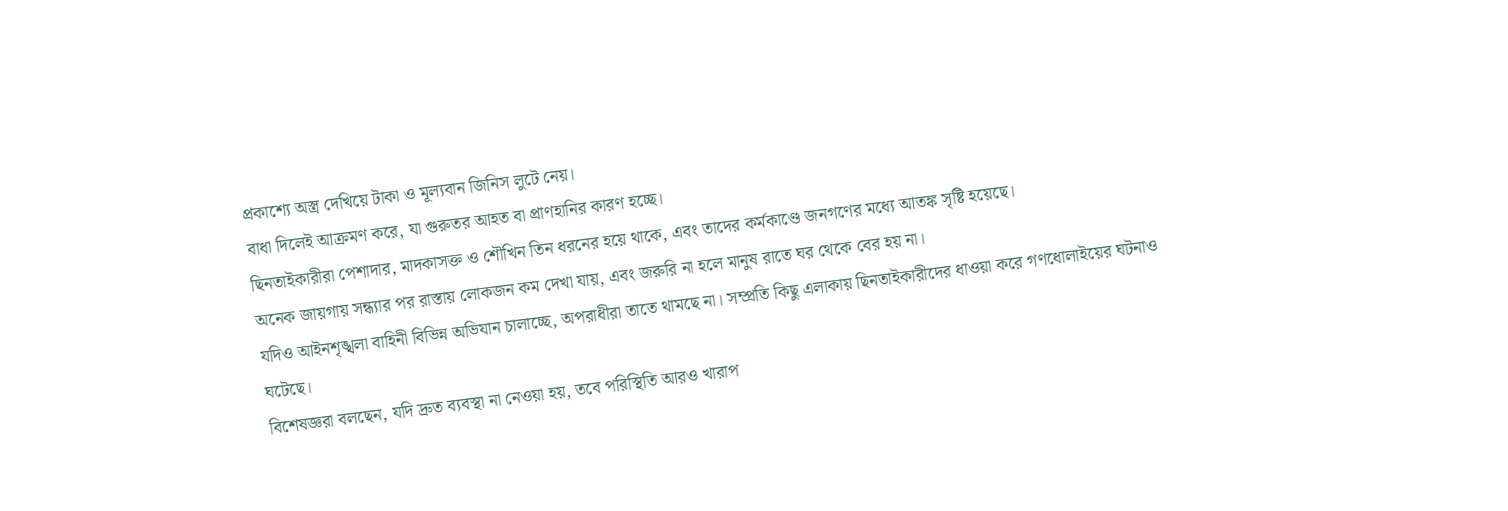প্রকাশ্যে অস্ত্র দেখিয়ে টাকা ও মূল্যবান জিনিস লুটে নেয়।
বাধা দিলেই আক্রমণ করে, যা গুরুতর আহত বা প্রাণহানির কারণ হচ্ছে।
ছিনতাইকারীরা পেশাদার, মাদকাসক্ত ও শৌখিন তিন ধরনের হয়ে থাকে, এবং তাদের কর্মকাণ্ডে জনগণের মধ্যে আতঙ্ক সৃষ্টি হয়েছে।
অনেক জায়গায় সন্ধ্যার পর রাস্তায় লোকজন কম দেখা যায়, এবং জরুরি না হলে মানুষ রাতে ঘর থেকে বের হয় না।
যদিও আইনশৃঙ্খলা বাহিনী বিভিন্ন অভিযান চালাচ্ছে, অপরাধীরা তাতে থামছে না। সম্প্রতি কিছু এলাকায় ছিনতাইকারীদের ধাওয়া করে গণধোলাইয়ের ঘটনাও ঘটেছে।
বিশেষজ্ঞরা বলছেন, যদি দ্রুত ব্যবস্থা না নেওয়া হয়, তবে পরিস্থিতি আরও খারাপ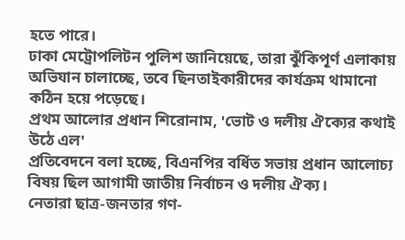হতে পারে।
ঢাকা মেট্রোপলিটন পুলিশ জানিয়েছে, তারা ঝুঁকিপূর্ণ এলাকায় অভিযান চালাচ্ছে, তবে ছিনতাইকারীদের কার্যক্রম থামানো কঠিন হয়ে পড়েছে।
প্রথম আলোর প্রধান শিরোনাম, 'ভোট ও দলীয় ঐক্যের কথাই উঠে এল'
প্রতিবেদনে বলা হচ্ছে, বিএনপির বর্ধিত সভায় প্রধান আলোচ্য বিষয় ছিল আগামী জাতীয় নির্বাচন ও দলীয় ঐক্য।
নেতারা ছাত্র-জনতার গণ-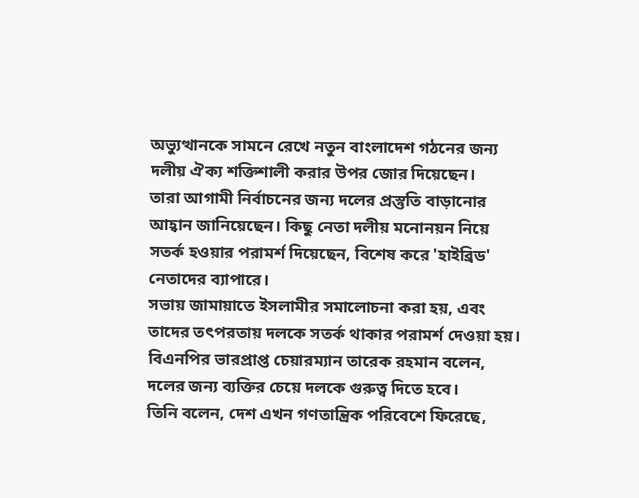অভ্যুত্থানকে সামনে রেখে নতুন বাংলাদেশ গঠনের জন্য দলীয় ঐক্য শক্তিশালী করার উপর জোর দিয়েছেন।
তারা আগামী নির্বাচনের জন্য দলের প্রস্তুতি বাড়ানোর আহ্বান জানিয়েছেন। কিছু নেতা দলীয় মনোনয়ন নিয়ে সতর্ক হওয়ার পরামর্শ দিয়েছেন, বিশেষ করে 'হাইব্রিড' নেতাদের ব্যাপারে।
সভায় জামায়াতে ইসলামীর সমালোচনা করা হয়, এবং তাদের তৎপরতায় দলকে সতর্ক থাকার পরামর্শ দেওয়া হয়।
বিএনপির ভারপ্রাপ্ত চেয়ারম্যান তারেক রহমান বলেন, দলের জন্য ব্যক্তির চেয়ে দলকে গুরুত্ব দিতে হবে।
তিনি বলেন, দেশ এখন গণতান্ত্রিক পরিবেশে ফিরেছে,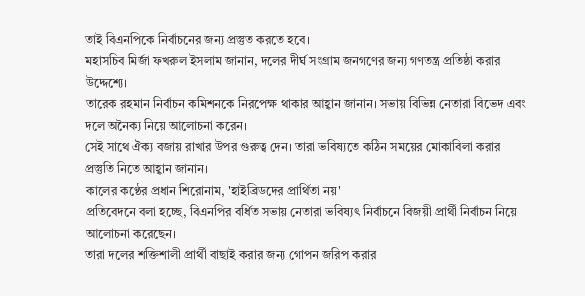তাই বিএনপিকে নির্বাচনের জন্য প্রস্তুত করতে হবে।
মহাসচিব মির্জা ফখরুল ইসলাম জানান, দলের দীর্ঘ সংগ্রাম জনগণের জন্য গণতন্ত্র প্রতিষ্ঠা করার উদ্দেশ্যে।
তারেক রহমান নির্বাচন কমিশনকে নিরপেক্ষ থাকার আহ্বান জানান। সভায় বিভিন্ন নেতারা বিভেদ এবং দলে অনৈক্য নিয়ে আলোচনা করেন।
সেই সাথে ঐক্য বজায় রাখার উপর গুরুত্ব দেন। তারা ভবিষ্যতে কঠিন সময়ের মোকাবিলা করার প্রস্তুতি নিতে আহ্বান জানান।
কালের কণ্ঠের প্রধান শিরোনাম, 'হাইব্রিডদের প্রার্থিতা নয়'
প্রতিবেদনে বলা হচ্ছে, বিএনপির বর্ধিত সভায় নেতারা ভবিষ্যৎ নির্বাচনে বিজয়ী প্রার্থী নির্বাচন নিয়ে আলোচনা করেছেন।
তারা দলের শক্তিশালী প্রার্থী বাছাই করার জন্য গোপন জরিপ করার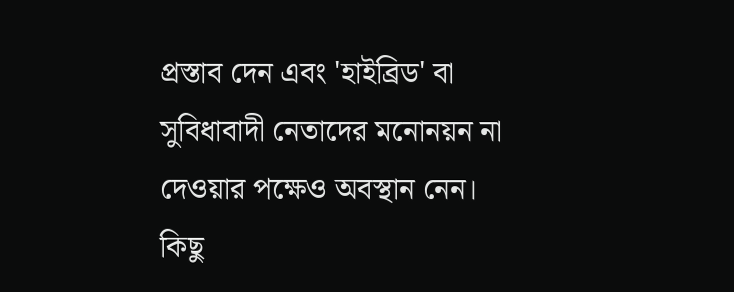প্রস্তাব দেন এবং 'হাইব্রিড' বা সুবিধাবাদী নেতাদের মনোনয়ন না দেওয়ার পক্ষেও অবস্থান নেন।
কিছু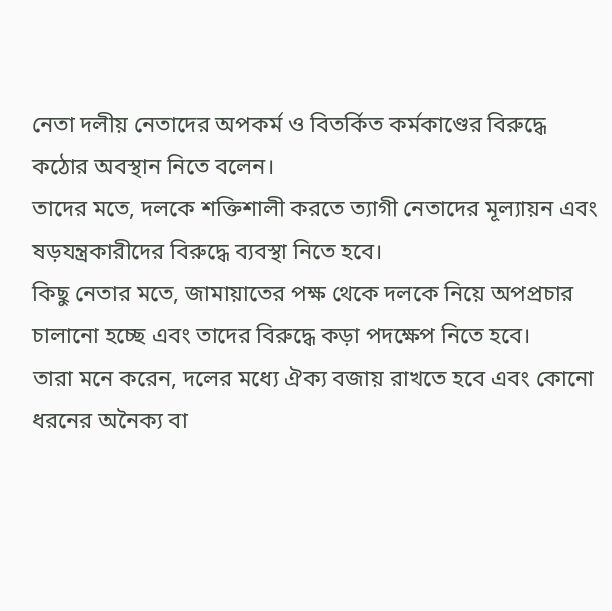নেতা দলীয় নেতাদের অপকর্ম ও বিতর্কিত কর্মকাণ্ডের বিরুদ্ধে কঠোর অবস্থান নিতে বলেন।
তাদের মতে, দলকে শক্তিশালী করতে ত্যাগী নেতাদের মূল্যায়ন এবং ষড়যন্ত্রকারীদের বিরুদ্ধে ব্যবস্থা নিতে হবে।
কিছু নেতার মতে, জামায়াতের পক্ষ থেকে দলকে নিয়ে অপপ্রচার চালানো হচ্ছে এবং তাদের বিরুদ্ধে কড়া পদক্ষেপ নিতে হবে।
তারা মনে করেন, দলের মধ্যে ঐক্য বজায় রাখতে হবে এবং কোনো ধরনের অনৈক্য বা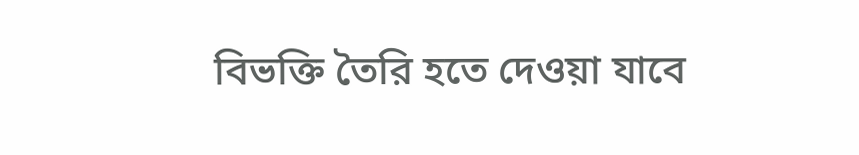বিভক্তি তৈরি হতে দেওয়া যাবে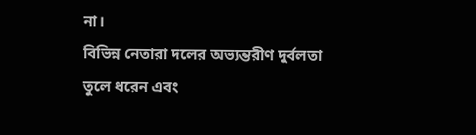না।
বিভিন্ন নেতারা দলের অভ্যন্তরীণ দুর্বলতা তুলে ধরেন এবং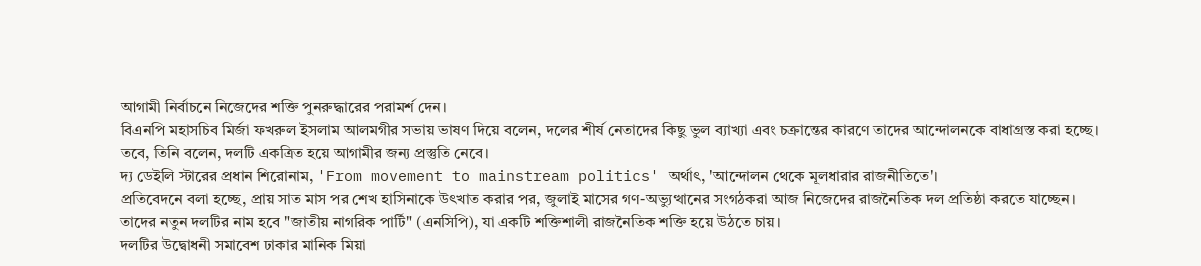আগামী নির্বাচনে নিজেদের শক্তি পুনরুদ্ধারের পরামর্শ দেন।
বিএনপি মহাসচিব মির্জা ফখরুল ইসলাম আলমগীর সভায় ভাষণ দিয়ে বলেন, দলের শীর্ষ নেতাদের কিছু ভুল ব্যাখ্যা এবং চক্রান্তের কারণে তাদের আন্দোলনকে বাধাগ্রস্ত করা হচ্ছে।
তবে, তিনি বলেন, দলটি একত্রিত হয়ে আগামীর জন্য প্রস্তুতি নেবে।
দ্য ডেইলি স্টারের প্রধান শিরোনাম, 'From movement to mainstream politics' অর্থাৎ, 'আন্দোলন থেকে মূলধারার রাজনীতিতে'।
প্রতিবেদনে বলা হচ্ছে, প্রায় সাত মাস পর শেখ হাসিনাকে উৎখাত করার পর, জুলাই মাসের গণ-অভ্যুত্থানের সংগঠকরা আজ নিজেদের রাজনৈতিক দল প্রতিষ্ঠা করতে যাচ্ছেন।
তাদের নতুন দলটির নাম হবে "জাতীয় নাগরিক পার্টি" (এনসিপি), যা একটি শক্তিশালী রাজনৈতিক শক্তি হয়ে উঠতে চায়।
দলটির উদ্বোধনী সমাবেশ ঢাকার মানিক মিয়া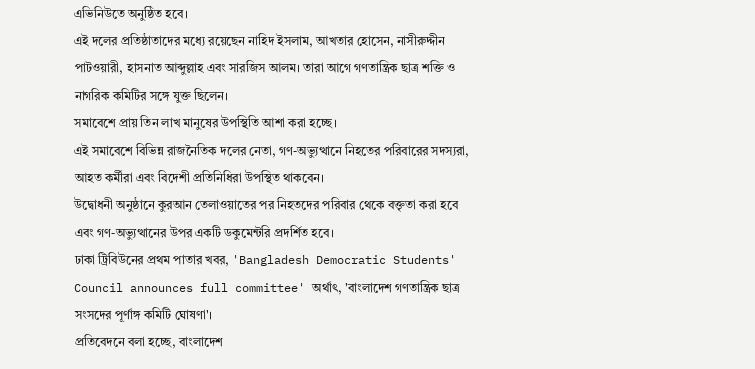এভিনিউতে অনুষ্ঠিত হবে।
এই দলের প্রতিষ্ঠাতাদের মধ্যে রয়েছেন নাহিদ ইসলাম, আখতার হোসেন, নাসীরুদ্দীন পাটওয়ারী, হাসনাত আব্দুল্লাহ এবং সারজিস আলম। তারা আগে গণতান্ত্রিক ছাত্র শক্তি ও নাগরিক কমিটির সঙ্গে যুক্ত ছিলেন।
সমাবেশে প্রায় তিন লাখ মানুষের উপস্থিতি আশা করা হচ্ছে।
এই সমাবেশে বিভিন্ন রাজনৈতিক দলের নেতা, গণ-অভ্যুত্থানে নিহতের পরিবারের সদস্যরা, আহত কর্মীরা এবং বিদেশী প্রতিনিধিরা উপস্থিত থাকবেন।
উদ্বোধনী অনুষ্ঠানে কুরআন তেলাওয়াতের পর নিহতদের পরিবার থেকে বক্তৃতা করা হবে এবং গণ-অভ্যুত্থানের উপর একটি ডকুমেন্টরি প্রদর্শিত হবে।
ঢাকা ট্রিবিউনের প্রথম পাতার খবর, 'Bangladesh Democratic Students' Council announces full committee' অর্থাৎ, 'বাংলাদেশ গণতান্ত্রিক ছাত্র সংসদের পূর্ণাঙ্গ কমিটি ঘোষণা'।
প্রতিবেদনে বলা হচ্ছে, বাংলাদেশ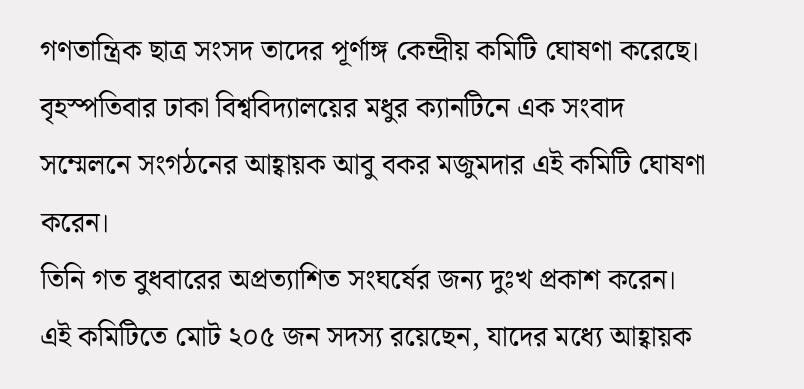গণতান্ত্রিক ছাত্র সংসদ তাদের পূর্ণাঙ্গ কেন্দ্রীয় কমিটি ঘোষণা করেছে।
বৃহস্পতিবার ঢাকা বিশ্ববিদ্যালয়ের মধুর ক্যানটিনে এক সংবাদ সম্মেলনে সংগঠনের আহ্বায়ক আবু বকর মজুমদার এই কমিটি ঘোষণা করেন।
তিনি গত বুধবারের অপ্রত্যাশিত সংঘর্ষের জন্য দুঃখ প্রকাশ করেন। এই কমিটিতে মোট ২০৫ জন সদস্য রয়েছেন, যাদের মধ্যে আহ্বায়ক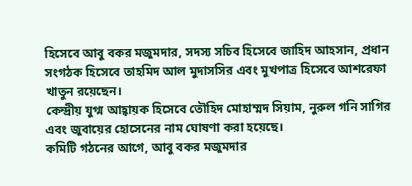হিসেবে আবু বকর মজুমদার, সদস্য সচিব হিসেবে জাহিদ আহসান, প্রধান সংগঠক হিসেবে তাহমিদ আল মুদাসসির এবং মুখপাত্র হিসেবে আশরেফা খাতুন রয়েছেন।
কেন্দ্রীয় যুগ্ম আহ্বায়ক হিসেবে তৌহিদ মোহাম্মদ সিয়াম, নুরুল গনি সাগির এবং জুবায়ের হোসেনের নাম ঘোষণা করা হয়েছে।
কমিটি গঠনের আগে, আবু বকর মজুমদার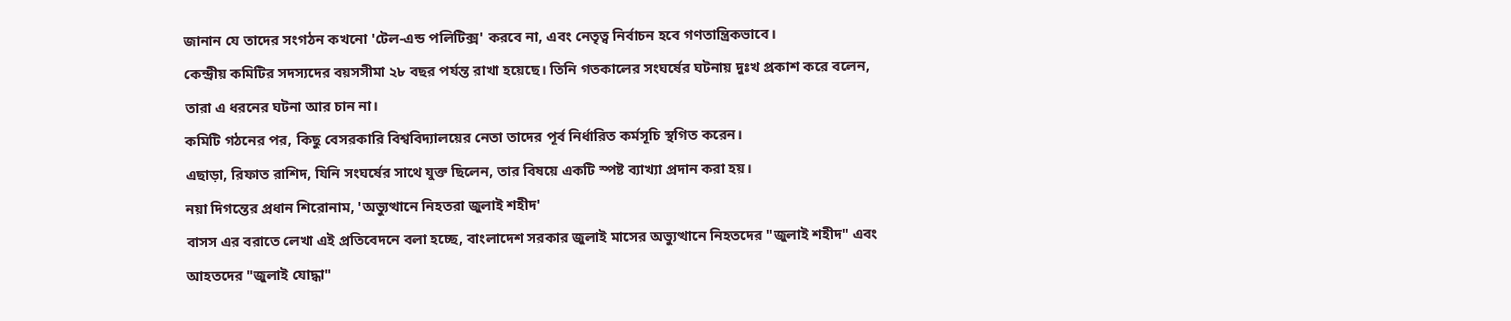জানান যে তাদের সংগঠন কখনো 'টেল-এন্ড পলিটিক্স' করবে না, এবং নেতৃত্ব নির্বাচন হবে গণতান্ত্রিকভাবে।
কেন্দ্রীয় কমিটির সদস্যদের বয়সসীমা ২৮ বছর পর্যন্ত রাখা হয়েছে। তিনি গতকালের সংঘর্ষের ঘটনায় দুঃখ প্রকাশ করে বলেন, তারা এ ধরনের ঘটনা আর চান না।
কমিটি গঠনের পর, কিছু বেসরকারি বিশ্ববিদ্যালয়ের নেতা তাদের পূর্ব নির্ধারিত কর্মসূচি স্থগিত করেন।
এছাড়া, রিফাত রাশিদ, যিনি সংঘর্ষের সাথে যুক্ত ছিলেন, তার বিষয়ে একটি স্পষ্ট ব্যাখ্যা প্রদান করা হয়।
নয়া দিগন্তের প্রধান শিরোনাম, 'অভ্যুত্থানে নিহতরা জুলাই শহীদ'
বাসস এর বরাতে লেখা এই প্রতিবেদনে বলা হচ্ছে, বাংলাদেশ সরকার জুলাই মাসের অভ্যুত্থানে নিহতদের "জুলাই শহীদ" এবং আহতদের "জুলাই যোদ্ধা"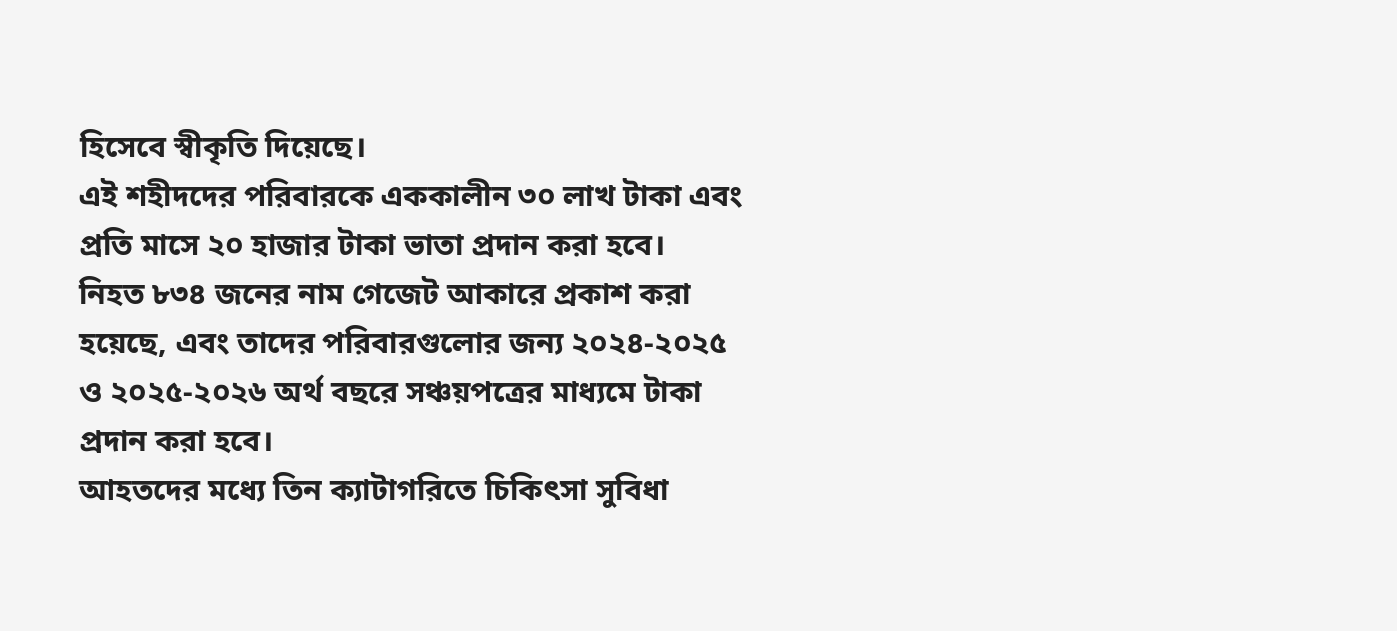হিসেবে স্বীকৃতি দিয়েছে।
এই শহীদদের পরিবারকে এককালীন ৩০ লাখ টাকা এবং প্রতি মাসে ২০ হাজার টাকা ভাতা প্রদান করা হবে।
নিহত ৮৩৪ জনের নাম গেজেট আকারে প্রকাশ করা হয়েছে, এবং তাদের পরিবারগুলোর জন্য ২০২৪-২০২৫ ও ২০২৫-২০২৬ অর্থ বছরে সঞ্চয়পত্রের মাধ্যমে টাকা প্রদান করা হবে।
আহতদের মধ্যে তিন ক্যাটাগরিতে চিকিৎসা সুবিধা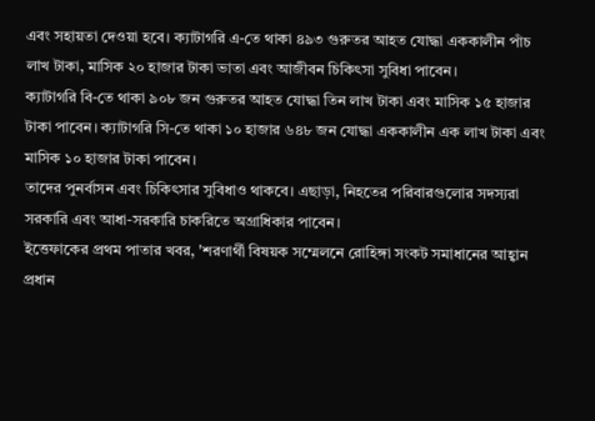এবং সহায়তা দেওয়া হবে। ক্যাটাগরি এ-তে থাকা ৪৯৩ গুরুতর আহত যোদ্ধা এককালীন পাঁচ লাখ টাকা, মাসিক ২০ হাজার টাকা ভাতা এবং আজীবন চিকিৎসা সুবিধা পাবেন।
ক্যাটাগরি বি-তে থাকা ৯০৮ জন গুরুতর আহত যোদ্ধা তিন লাখ টাকা এবং মাসিক ১৫ হাজার টাকা পাবেন। ক্যাটাগরি সি-তে থাকা ১০ হাজার ৬৪৮ জন যোদ্ধা এককালীন এক লাখ টাকা এবং মাসিক ১০ হাজার টাকা পাবেন।
তাদের পুনর্বাসন এবং চিকিৎসার সুবিধাও থাকবে। এছাড়া, নিহতের পরিবারগুলোর সদস্যরা সরকারি এবং আধা-সরকারি চাকরিতে অগ্রাধিকার পাবেন।
ইত্তেফাকের প্রথম পাতার খবর, 'শরণার্থী বিষয়ক সম্মেলনে রোহিঙ্গা সংকট সমাধানের আহ্বান প্রধান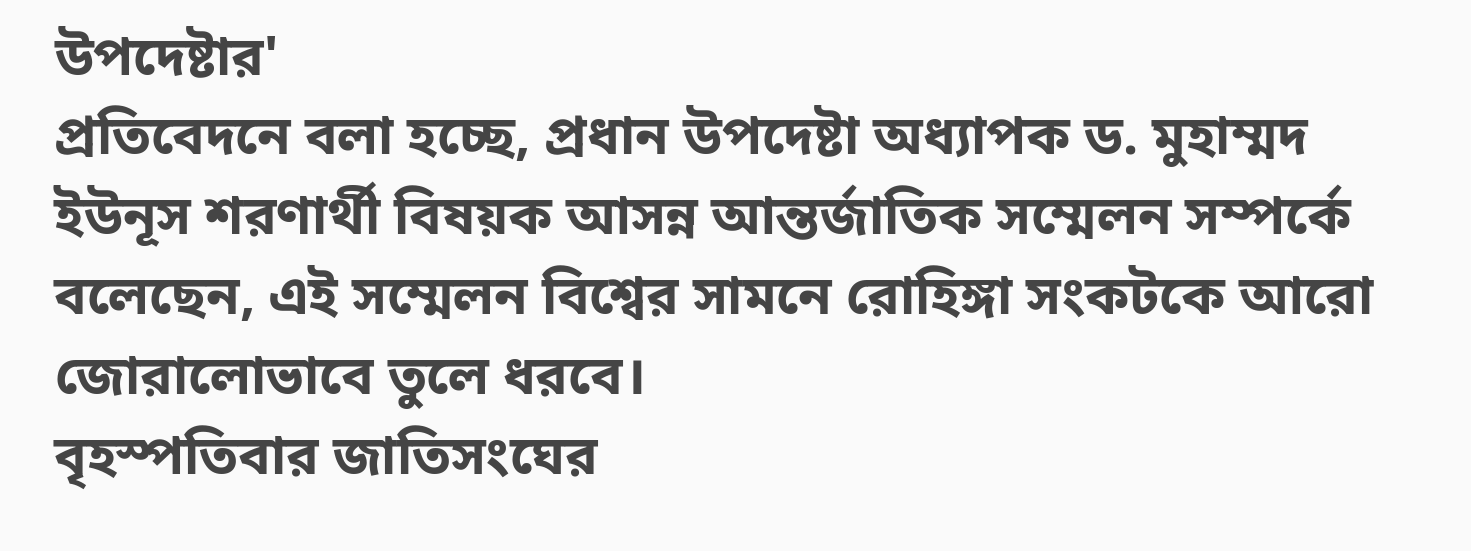উপদেষ্টার'
প্রতিবেদনে বলা হচ্ছে, প্রধান উপদেষ্টা অধ্যাপক ড. মুহাম্মদ ইউনূস শরণার্থী বিষয়ক আসন্ন আন্তর্জাতিক সম্মেলন সম্পর্কে বলেছেন, এই সম্মেলন বিশ্বের সামনে রোহিঙ্গা সংকটকে আরো জোরালোভাবে তুলে ধরবে।
বৃহস্পতিবার জাতিসংঘের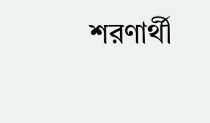শরণার্থী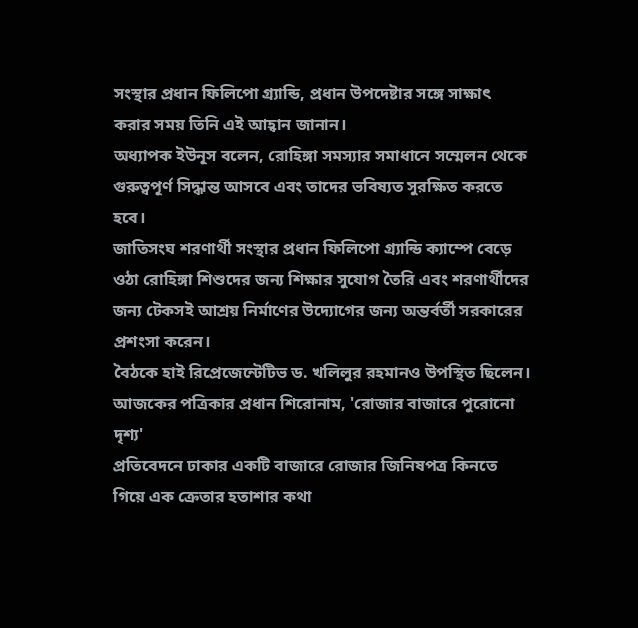সংস্থার প্রধান ফিলিপো গ্র্যান্ডি, প্রধান উপদেষ্টার সঙ্গে সাক্ষাৎ করার সময় তিনি এই আহ্বান জানান।
অধ্যাপক ইউনূস বলেন, রোহিঙ্গা সমস্যার সমাধানে সম্মেলন থেকে গুরুত্বপূর্ণ সিদ্ধান্ত আসবে এবং তাদের ভবিষ্যত সুরক্ষিত করতে হবে।
জাতিসংঘ শরণার্থী সংস্থার প্রধান ফিলিপো গ্র্যান্ডি ক্যাম্পে বেড়ে ওঠা রোহিঙ্গা শিশুদের জন্য শিক্ষার সুযোগ তৈরি এবং শরণার্থীদের জন্য টেকসই আশ্রয় নির্মাণের উদ্যোগের জন্য অন্তর্বর্তী সরকারের প্রশংসা করেন।
বৈঠকে হাই রিপ্রেজেন্টেটিভ ড. খলিলুর রহমানও উপস্থিত ছিলেন।
আজকের পত্রিকার প্রধান শিরোনাম, 'রোজার বাজারে পুরোনো দৃশ্য'
প্রতিবেদনে ঢাকার একটি বাজারে রোজার জিনিষপত্র কিনতে গিয়ে এক ক্রেতার হতাশার কথা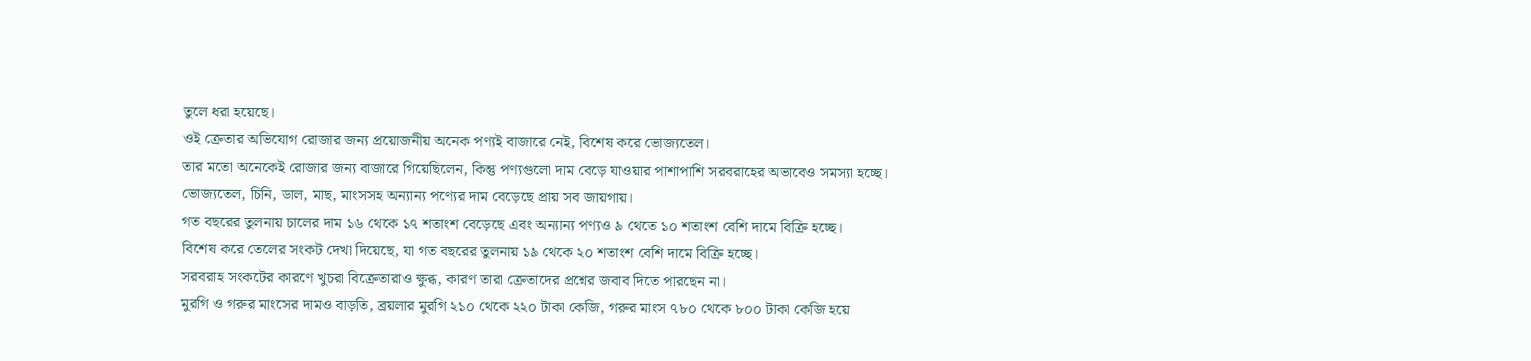তুলে ধরা হয়েছে।
ওই ক্রেতার অভিযোগ রোজার জন্য প্রয়োজনীয় অনেক পণ্যই বাজারে নেই, বিশেষ করে ভোজ্যতেল।
তার মতো অনেকেই রোজার জন্য বাজারে গিয়েছিলেন, কিন্তু পণ্যগুলো দাম বেড়ে যাওয়ার পাশাপাশি সরবরাহের অভাবেও সমস্যা হচ্ছে।
ভোজ্যতেল, চিনি, ডাল, মাছ, মাংসসহ অন্যান্য পণ্যের দাম বেড়েছে প্রায় সব জায়গায়।
গত বছরের তুলনায় চালের দাম ১৬ থেকে ১৭ শতাংশ বেড়েছে এবং অন্যান্য পণ্যও ৯ থেতে ১০ শতাংশ বেশি দামে বিক্রি হচ্ছে।
বিশেষ করে তেলের সংকট দেখা দিয়েছে, যা গত বছরের তুলনায় ১৯ থেকে ২০ শতাংশ বেশি দামে বিক্রি হচ্ছে।
সরবরাহ সংকটের কারণে খুচরা বিক্রেতারাও ক্ষুব্ধ, কারণ তারা ক্রেতাদের প্রশ্নের জবাব দিতে পারছেন না।
মুরগি ও গরুর মাংসের দামও বাড়তি, ব্রয়লার মুরগি ২১০ থেকে ২২০ টাকা কেজি, গরুর মাংস ৭৮০ থেকে ৮০০ টাকা কেজি হয়ে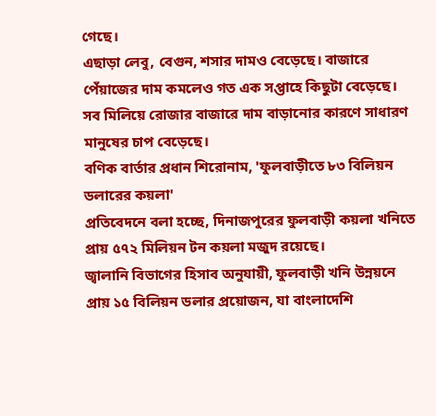গেছে।
এছাড়া লেবু, বেগুন, শসার দামও বেড়েছে। বাজারে পেঁয়াজের দাম কমলেও গত এক সপ্তাহে কিছুটা বেড়েছে।
সব মিলিয়ে রোজার বাজারে দাম বাড়ানোর কারণে সাধারণ মানুষের চাপ বেড়েছে।
বণিক বার্তার প্রধান শিরোনাম, 'ফুলবাড়ীতে ৮৩ বিলিয়ন ডলারের কয়লা'
প্রতিবেদনে বলা হচ্ছে, দিনাজপুরের ফুলবাড়ী কয়লা খনিতে প্রায় ৫৭২ মিলিয়ন টন কয়লা মজুদ রয়েছে।
জ্বালানি বিভাগের হিসাব অনুযায়ী, ফুলবাড়ী খনি উন্নয়নে প্রায় ১৫ বিলিয়ন ডলার প্রয়োজন, যা বাংলাদেশি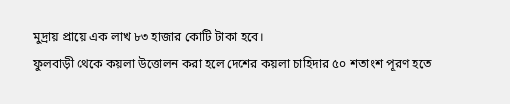মুদ্রায় প্রায়ে এক লাখ ৮৩ হাজার কোটি টাকা হবে।
ফুলবাড়ী থেকে কয়লা উত্তোলন করা হলে দেশের কয়লা চাহিদার ৫০ শতাংশ পূরণ হতে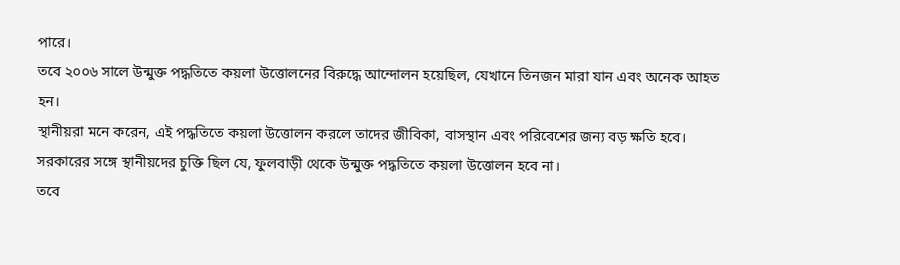পারে।
তবে ২০০৬ সালে উন্মুক্ত পদ্ধতিতে কয়লা উত্তোলনের বিরুদ্ধে আন্দোলন হয়েছিল, যেখানে তিনজন মারা যান এবং অনেক আহত হন।
স্থানীয়রা মনে করেন, এই পদ্ধতিতে কয়লা উত্তোলন করলে তাদের জীবিকা, বাসস্থান এবং পরিবেশের জন্য বড় ক্ষতি হবে।
সরকারের সঙ্গে স্থানীয়দের চুক্তি ছিল যে, ফুলবাড়ী থেকে উন্মুক্ত পদ্ধতিতে কয়লা উত্তোলন হবে না।
তবে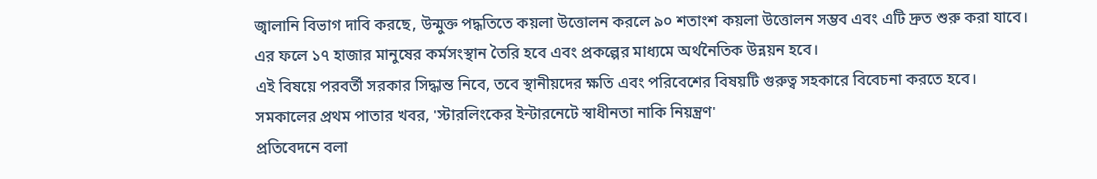জ্বালানি বিভাগ দাবি করছে, উন্মুক্ত পদ্ধতিতে কয়লা উত্তোলন করলে ৯০ শতাংশ কয়লা উত্তোলন সম্ভব এবং এটি দ্রুত শুরু করা যাবে।
এর ফলে ১৭ হাজার মানুষের কর্মসংস্থান তৈরি হবে এবং প্রকল্পের মাধ্যমে অর্থনৈতিক উন্নয়ন হবে।
এই বিষয়ে পরবর্তী সরকার সিদ্ধান্ত নিবে, তবে স্থানীয়দের ক্ষতি এবং পরিবেশের বিষয়টি গুরুত্ব সহকারে বিবেচনা করতে হবে।
সমকালের প্রথম পাতার খবর, 'স্টারলিংকের ইন্টারনেটে স্বাধীনতা নাকি নিয়ন্ত্রণ'
প্রতিবেদনে বলা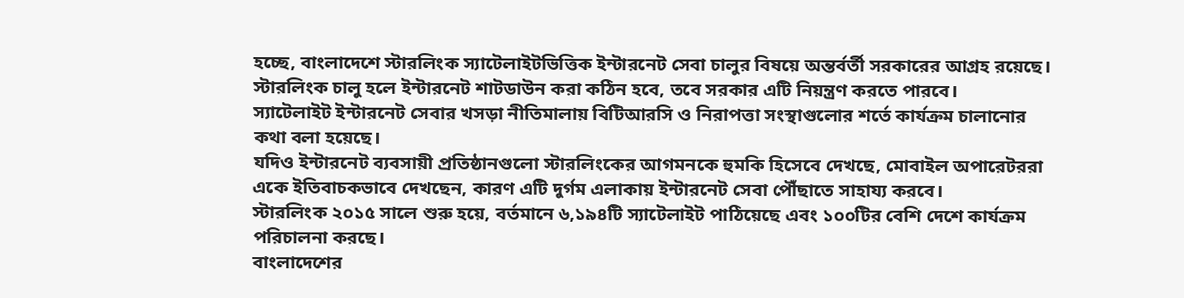হচ্ছে, বাংলাদেশে স্টারলিংক স্যাটেলাইটভিত্তিক ইন্টারনেট সেবা চালুর বিষয়ে অন্তর্বর্তী সরকারের আগ্রহ রয়েছে।
স্টারলিংক চালু হলে ইন্টারনেট শাটডাউন করা কঠিন হবে, তবে সরকার এটি নিয়ন্ত্রণ করতে পারবে।
স্যাটেলাইট ইন্টারনেট সেবার খসড়া নীতিমালায় বিটিআরসি ও নিরাপত্তা সংস্থাগুলোর শর্তে কার্যক্রম চালানোর কথা বলা হয়েছে।
যদিও ইন্টারনেট ব্যবসায়ী প্রতিষ্ঠানগুলো স্টারলিংকের আগমনকে হুমকি হিসেবে দেখছে, মোবাইল অপারেটররা একে ইতিবাচকভাবে দেখছেন, কারণ এটি দুর্গম এলাকায় ইন্টারনেট সেবা পৌঁছাতে সাহায্য করবে।
স্টারলিংক ২০১৫ সালে শুরু হয়ে, বর্তমানে ৬,১৯৪টি স্যাটেলাইট পাঠিয়েছে এবং ১০০টির বেশি দেশে কার্যক্রম পরিচালনা করছে।
বাংলাদেশের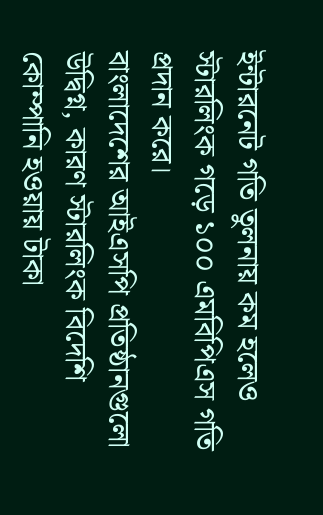ইন্টারনেট গতি তুলনায় কম হলেও স্টারলিংক গড়ে ১০০ এমবিপিএস গতি প্রদান করে।
বাংলাদেশের আইএসপি প্রতিষ্ঠানগুলো উদ্বিগ্ন, কারণ স্টারলিংক বিদেশি কোম্পানি হওয়ায় টাকা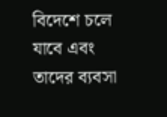বিদেশে চলে যাবে এবং তাদের ব্যবসা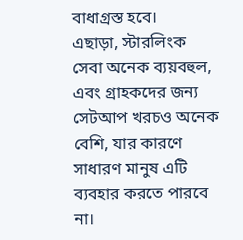বাধাগ্রস্ত হবে।
এছাড়া, স্টারলিংক সেবা অনেক ব্যয়বহুল, এবং গ্রাহকদের জন্য সেটআপ খরচও অনেক বেশি, যার কারণে সাধারণ মানুষ এটি ব্যবহার করতে পারবে না।